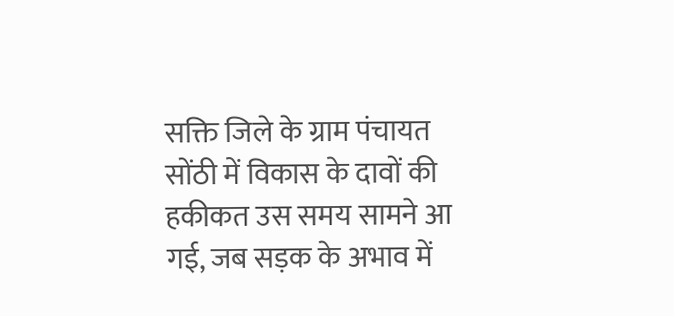सक्ति जिले के ग्राम पंचायत सोंठी में विकास के दावों की हकीकत उस समय सामने आ गई, जब सड़क के अभाव में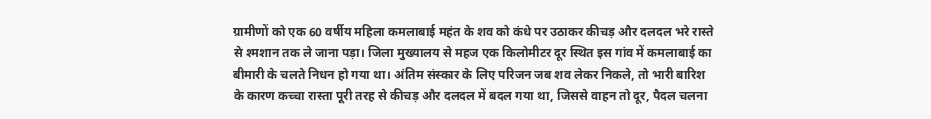ग्रामीणों को एक 60 वर्षीय महिला कमलाबाई महंत के शव को कंधे पर उठाकर कीचड़ और दलदल भरे रास्ते से श्मशान तक ले जाना पड़ा। जिला मुख्यालय से महज एक किलोमीटर दूर स्थित इस गांव में कमलाबाई का बीमारी के चलते निधन हो गया था। अंतिम संस्कार के लिए परिजन जब शव लेकर निकले, तो भारी बारिश के कारण कच्चा रास्ता पूरी तरह से कीचड़ और दलदल में बदल गया था, जिससे वाहन तो दूर, पैदल चलना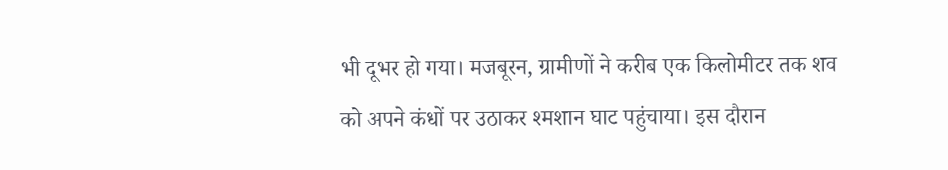भी दूभर हो गया। मजबूरन, ग्रामीणों ने करीब एक किलोमीटर तक शव को अपने कंधों पर उठाकर श्मशान घाट पहुंचाया। इस दौरान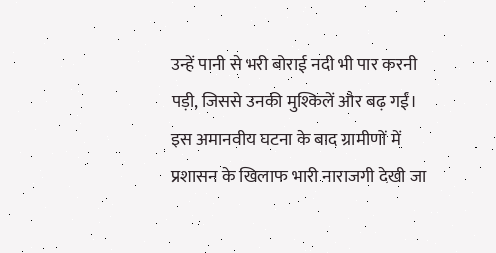उन्हें पानी से भरी बोराई नदी भी पार करनी पड़ी, जिससे उनकी मुश्किलें और बढ़ गईं। इस अमानवीय घटना के बाद ग्रामीणों में प्रशासन के खिलाफ भारी नाराजगी देखी जा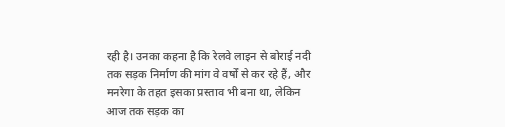रही है। उनका कहना है कि रेलवे लाइन से बोराई नदी तक सड़क निर्माण की मांग वे वर्षों से कर रहे हैं, और मनरेगा के तहत इसका प्रस्ताव भी बना था, लेकिन आज तक सड़क का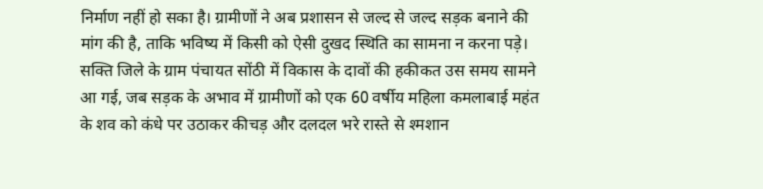निर्माण नहीं हो सका है। ग्रामीणों ने अब प्रशासन से जल्द से जल्द सड़क बनाने की मांग की है, ताकि भविष्य में किसी को ऐसी दुखद स्थिति का सामना न करना पड़े।
सक्ति जिले के ग्राम पंचायत सोंठी में विकास के दावों की हकीकत उस समय सामने आ गई, जब सड़क के अभाव में ग्रामीणों को एक 60 वर्षीय महिला कमलाबाई महंत के शव को कंधे पर उठाकर कीचड़ और दलदल भरे रास्ते से श्मशान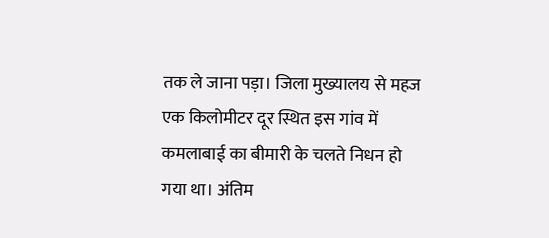तक ले जाना पड़ा। जिला मुख्यालय से महज एक किलोमीटर दूर स्थित इस गांव में कमलाबाई का बीमारी के चलते निधन हो गया था। अंतिम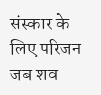संस्कार के लिए परिजन जब शव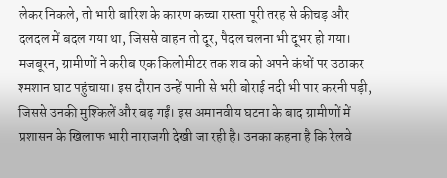लेकर निकले, तो भारी बारिश के कारण कच्चा रास्ता पूरी तरह से कीचड़ और दलदल में बदल गया था, जिससे वाहन तो दूर, पैदल चलना भी दूभर हो गया। मजबूरन, ग्रामीणों ने करीब एक किलोमीटर तक शव को अपने कंधों पर उठाकर श्मशान घाट पहुंचाया। इस दौरान उन्हें पानी से भरी बोराई नदी भी पार करनी पड़ी, जिससे उनकी मुश्किलें और बढ़ गईं। इस अमानवीय घटना के बाद ग्रामीणों में प्रशासन के खिलाफ भारी नाराजगी देखी जा रही है। उनका कहना है कि रेलवे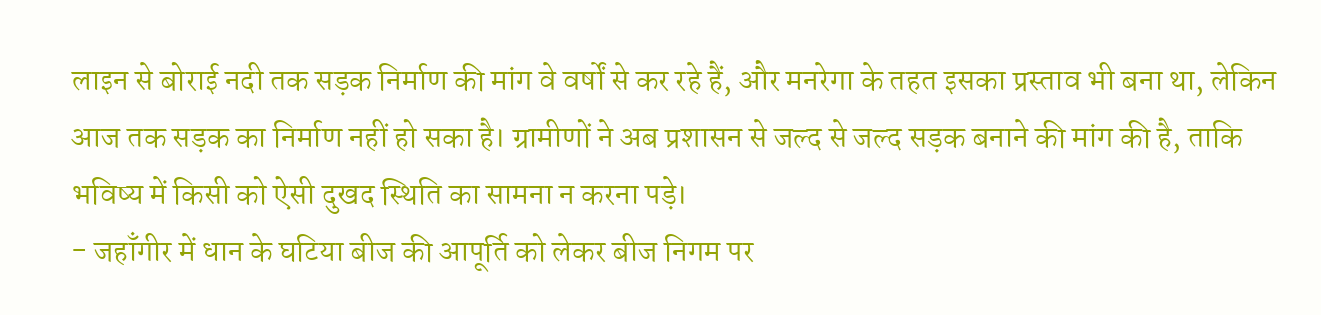लाइन से बोराई नदी तक सड़क निर्माण की मांग वे वर्षों से कर रहे हैं, और मनरेगा के तहत इसका प्रस्ताव भी बना था, लेकिन आज तक सड़क का निर्माण नहीं हो सका है। ग्रामीणों ने अब प्रशासन से जल्द से जल्द सड़क बनाने की मांग की है, ताकि भविष्य में किसी को ऐसी दुखद स्थिति का सामना न करना पड़े।
- जहाँगीर में धान के घटिया बीज की आपूर्ति को लेकर बीज निगम पर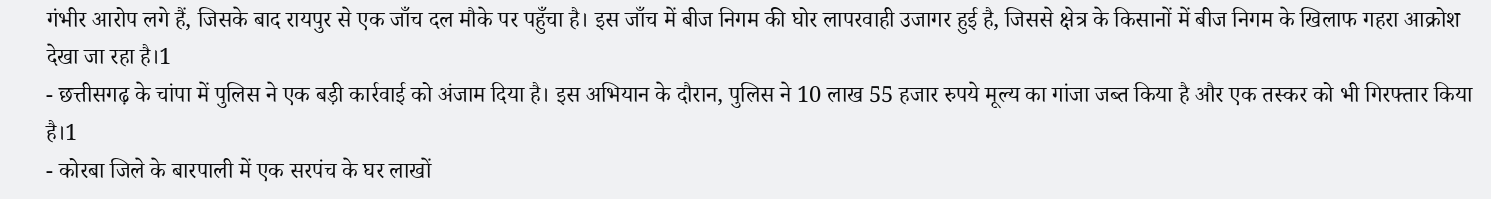गंभीर आरोप लगे हैं, जिसके बाद रायपुर से एक जाँच दल मौके पर पहुँचा है। इस जाँच में बीज निगम की घोर लापरवाही उजागर हुई है, जिससे क्षेत्र के किसानों में बीज निगम के खिलाफ गहरा आक्रोश देखा जा रहा है।1
- छत्तीसगढ़ के चांपा में पुलिस ने एक बड़ी कार्रवाई को अंजाम दिया है। इस अभियान के दौरान, पुलिस ने 10 लाख 55 हजार रुपये मूल्य का गांजा जब्त किया है और एक तस्कर को भी गिरफ्तार किया है।1
- कोरबा जिले के बारपाली में एक सरपंच के घर लाखों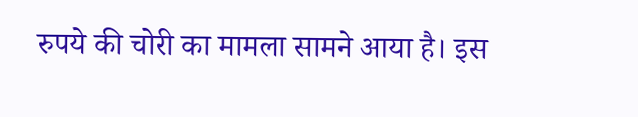रुपये की चोरी का मामला सामने आया है। इस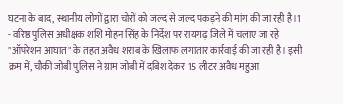घटना के बाद, स्थानीय लोगों द्वारा चोरों को जल्द से जल्द पकड़ने की मांग की जा रही है।1
- वरिष्ठ पुलिस अधीक्षक शशि मोहन सिंह के निर्देश पर रायगढ़ जिले में चलाए जा रहे "ऑपरेशन आघात" के तहत अवैध शराब के खिलाफ लगातार कार्रवाई की जा रही है। इसी क्रम में, चौकी जोबी पुलिस ने ग्राम जोबी में दबिश देकर 15 लीटर अवैध महुआ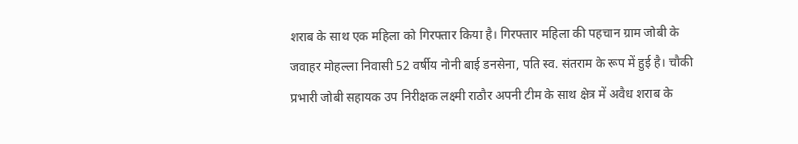शराब के साथ एक महिला को गिरफ्तार किया है। गिरफ्तार महिला की पहचान ग्राम जोबी के जवाहर मोहल्ला निवासी 52 वर्षीय नोनी बाई डनसेना, पति स्व. संतराम के रूप में हुई है। चौकी प्रभारी जोबी सहायक उप निरीक्षक लक्ष्मी राठौर अपनी टीम के साथ क्षेत्र में अवैध शराब के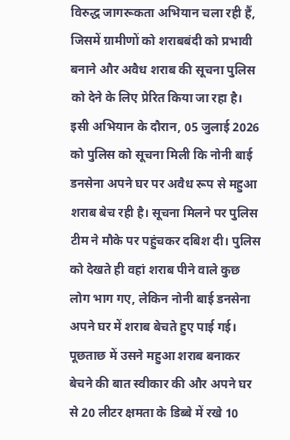विरुद्ध जागरूकता अभियान चला रही हैं, जिसमें ग्रामीणों को शराबबंदी को प्रभावी बनाने और अवैध शराब की सूचना पुलिस को देने के लिए प्रेरित किया जा रहा है। इसी अभियान के दौरान, 05 जुलाई 2026 को पुलिस को सूचना मिली कि नोनी बाई डनसेना अपने घर पर अवैध रूप से महुआ शराब बेच रही है। सूचना मिलने पर पुलिस टीम ने मौके पर पहुंचकर दबिश दी। पुलिस को देखते ही वहां शराब पीने वाले कुछ लोग भाग गए, लेकिन नोनी बाई डनसेना अपने घर में शराब बेचते हुए पाई गई। पूछताछ में उसने महुआ शराब बनाकर बेचने की बात स्वीकार की और अपने घर से 20 लीटर क्षमता के डिब्बे में रखे 10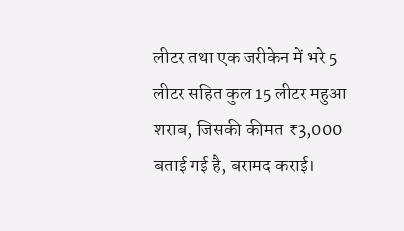लीटर तथा एक जरीकेन में भरे 5 लीटर सहित कुल 15 लीटर महुआ शराब, जिसकी कीमत ₹3,000 बताई गई है, बरामद कराई।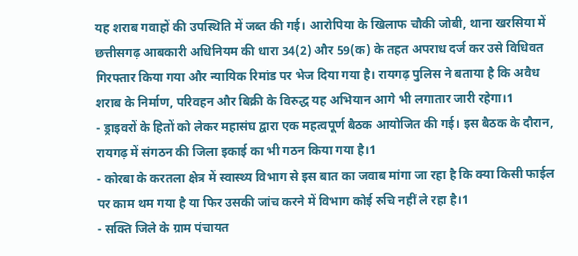यह शराब गवाहों की उपस्थिति में जब्त की गई। आरोपिया के खिलाफ चौकी जोबी, थाना खरसिया में छत्तीसगढ़ आबकारी अधिनियम की धारा 34(2) और 59(क) के तहत अपराध दर्ज कर उसे विधिवत गिरफ्तार किया गया और न्यायिक रिमांड पर भेज दिया गया है। रायगढ़ पुलिस ने बताया है कि अवैध शराब के निर्माण, परिवहन और बिक्री के विरुद्ध यह अभियान आगे भी लगातार जारी रहेगा।1
- ड्राइवरों के हितों को लेकर महासंघ द्वारा एक महत्वपूर्ण बैठक आयोजित की गई। इस बैठक के दौरान, रायगढ़ में संगठन की जिला इकाई का भी गठन किया गया है।1
- कोरबा के करतला क्षेत्र में स्वास्थ्य विभाग से इस बात का जवाब मांगा जा रहा है कि क्या किसी फाईल पर काम थम गया है या फिर उसकी जांच करने में विभाग कोई रुचि नहीं ले रहा है।1
- सक्ति जिले के ग्राम पंचायत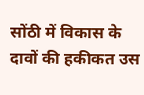सोंठी में विकास के दावों की हकीकत उस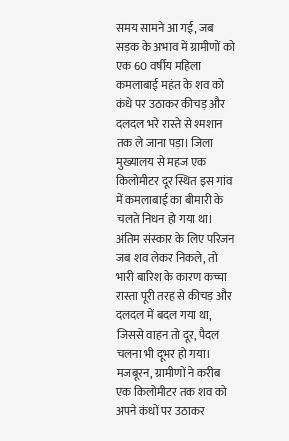समय सामने आ गई, जब सड़क के अभाव में ग्रामीणों को एक 60 वर्षीय महिला कमलाबाई महंत के शव को कंधे पर उठाकर कीचड़ और दलदल भरे रास्ते से श्मशान तक ले जाना पड़ा। जिला मुख्यालय से महज एक किलोमीटर दूर स्थित इस गांव में कमलाबाई का बीमारी के चलते निधन हो गया था। अंतिम संस्कार के लिए परिजन जब शव लेकर निकले, तो भारी बारिश के कारण कच्चा रास्ता पूरी तरह से कीचड़ और दलदल में बदल गया था, जिससे वाहन तो दूर, पैदल चलना भी दूभर हो गया। मजबूरन, ग्रामीणों ने करीब एक किलोमीटर तक शव को अपने कंधों पर उठाकर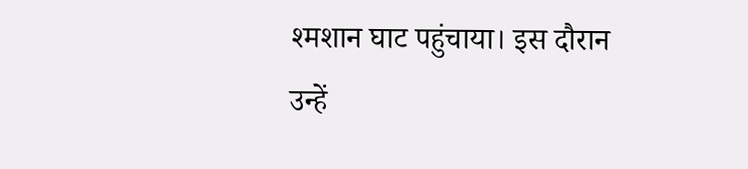श्मशान घाट पहुंचाया। इस दौरान उन्हें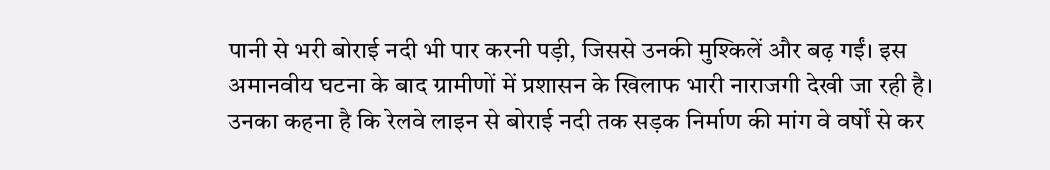पानी से भरी बोराई नदी भी पार करनी पड़ी, जिससे उनकी मुश्किलें और बढ़ गईं। इस अमानवीय घटना के बाद ग्रामीणों में प्रशासन के खिलाफ भारी नाराजगी देखी जा रही है। उनका कहना है कि रेलवे लाइन से बोराई नदी तक सड़क निर्माण की मांग वे वर्षों से कर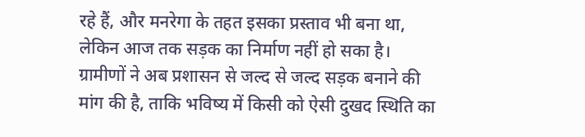रहे हैं, और मनरेगा के तहत इसका प्रस्ताव भी बना था, लेकिन आज तक सड़क का निर्माण नहीं हो सका है। ग्रामीणों ने अब प्रशासन से जल्द से जल्द सड़क बनाने की मांग की है, ताकि भविष्य में किसी को ऐसी दुखद स्थिति का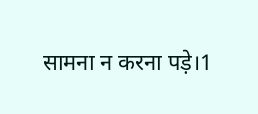सामना न करना पड़े।1